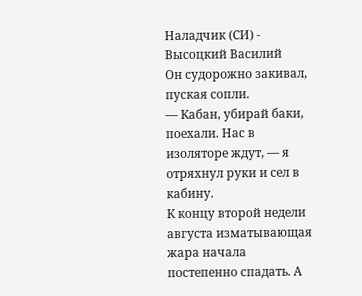Наладчик (СИ) - Высоцкий Василий
Он судорожно закивал, пуская сопли.
— Кабан, убирай баки, поехали. Нас в изоляторе ждут, — я отряхнул руки и сел в кабину.
К концу второй недели августа изматывающая жара начала постепенно спадать. А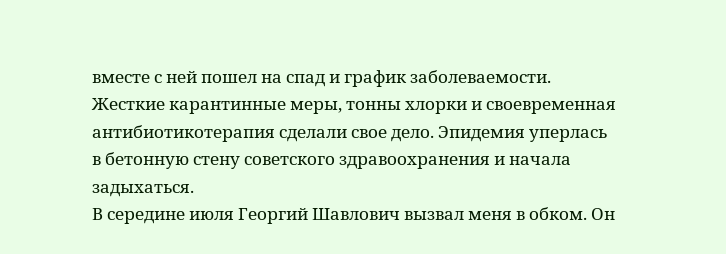вместе с ней пошел на спад и график заболеваемости. Жесткие карантинные меры, тонны хлорки и своевременная антибиотикотерапия сделали свое дело. Эпидемия уперлась в бетонную стену советского здравоохранения и начала задыхаться.
В середине июля Георгий Шавлович вызвал меня в обком. Он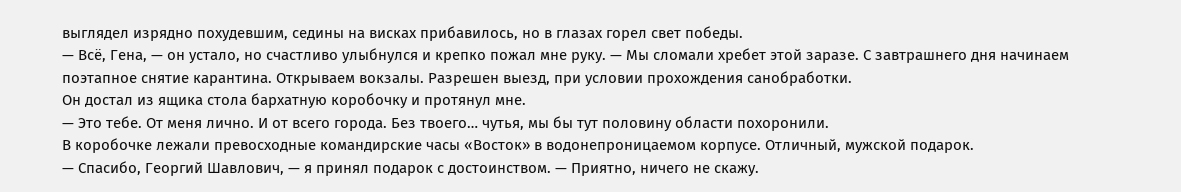выглядел изрядно похудевшим, седины на висках прибавилось, но в глазах горел свет победы.
— Всё, Гена, — он устало, но счастливо улыбнулся и крепко пожал мне руку. — Мы сломали хребет этой заразе. С завтрашнего дня начинаем поэтапное снятие карантина. Открываем вокзалы. Разрешен выезд, при условии прохождения санобработки.
Он достал из ящика стола бархатную коробочку и протянул мне.
— Это тебе. От меня лично. И от всего города. Без твоего… чутья, мы бы тут половину области похоронили.
В коробочке лежали превосходные командирские часы «Восток» в водонепроницаемом корпусе. Отличный, мужской подарок.
— Спасибо, Георгий Шавлович, — я принял подарок с достоинством. — Приятно, ничего не скажу.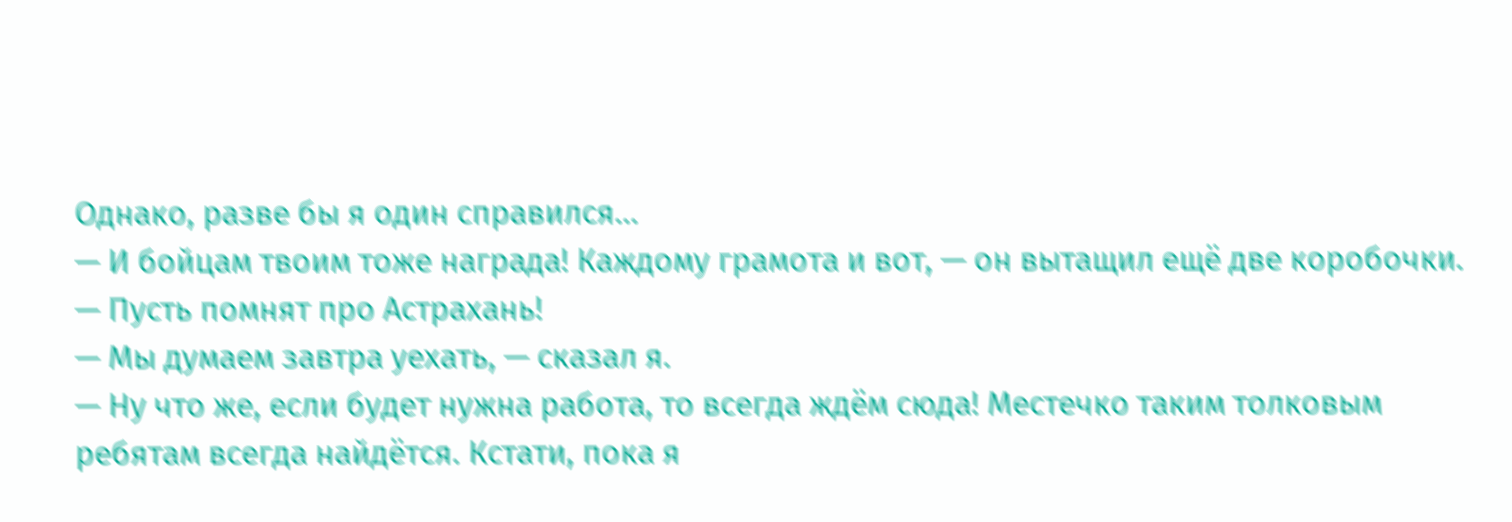Однако, разве бы я один справился…
— И бойцам твоим тоже награда! Каждому грамота и вот, — он вытащил ещё две коробочки. — Пусть помнят про Астрахань!
— Мы думаем завтра уехать, — сказал я.
— Ну что же, если будет нужна работа, то всегда ждём сюда! Местечко таким толковым ребятам всегда найдётся. Кстати, пока я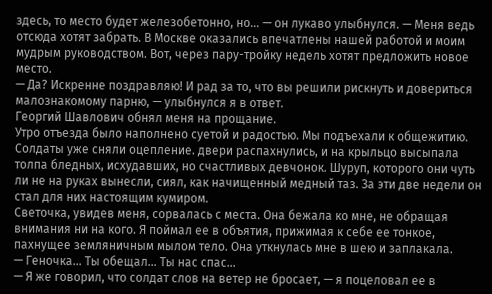здесь, то место будет железобетонно, но… — он лукаво улыбнулся. — Меня ведь отсюда хотят забрать. В Москве оказались впечатлены нашей работой и моим мудрым руководством. Вот, через пару-тройку недель хотят предложить новое место.
— Да? Искренне поздравляю! И рад за то, что вы решили рискнуть и довериться малознакомому парню, — улыбнулся я в ответ.
Георгий Шавлович обнял меня на прощание.
Утро отъезда было наполнено суетой и радостью. Мы подъехали к общежитию.
Солдаты уже сняли оцепление. двери распахнулись, и на крыльцо высыпала толпа бледных, исхудавших, но счастливых девчонок. Шуруп, которого они чуть ли не на руках вынесли, сиял, как начищенный медный таз. За эти две недели он стал для них настоящим кумиром.
Светочка, увидев меня, сорвалась с места. Она бежала ко мне, не обращая внимания ни на кого. Я поймал ее в объятия, прижимая к себе ее тонкое, пахнущее земляничным мылом тело. Она уткнулась мне в шею и заплакала.
— Геночка… Ты обещал… Ты нас спас…
— Я же говорил, что солдат слов на ветер не бросает, — я поцеловал ее в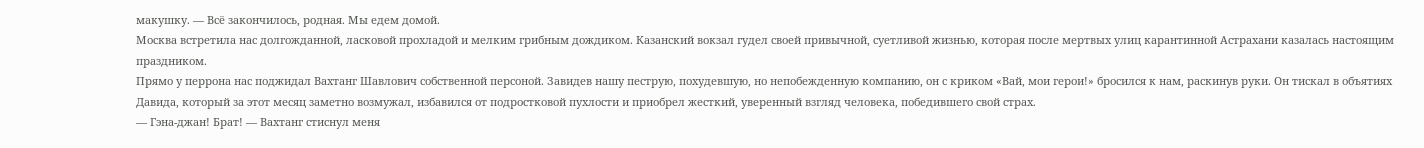макушку. — Всё закончилось, родная. Мы едем домой.
Москва встретила нас долгожданной, ласковой прохладой и мелким грибным дождиком. Казанский вокзал гудел своей привычной, суетливой жизнью, которая после мертвых улиц карантинной Астрахани казалась настоящим праздником.
Прямо у перрона нас поджидал Вахтанг Шавлович собственной персоной. Завидев нашу пеструю, похудевшую, но непобежденную компанию, он с криком «Вай, мои герои!» бросился к нам, раскинув руки. Он тискал в объятиях Давида, который за этот месяц заметно возмужал, избавился от подростковой пухлости и приобрел жесткий, уверенный взгляд человека, победившего свой страх.
— Гэна-джан! Брат! — Вахтанг стиснул меня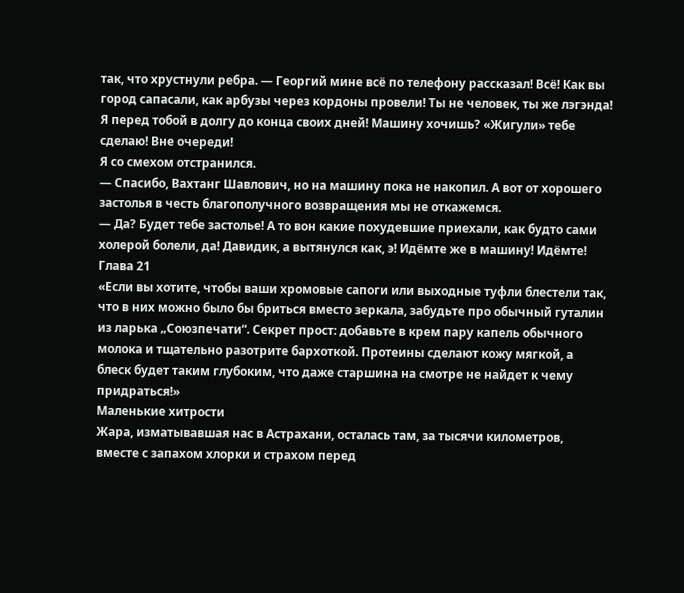так, что хрустнули ребра. — Георгий мине всё по телефону рассказал! Всё! Как вы город сапасали, как арбузы через кордоны провели! Ты не человек, ты же лэгэнда! Я перед тобой в долгу до конца своих дней! Машину хочишь? «Жигули» тебе сделаю! Вне очереди!
Я со смехом отстранился.
— Спасибо, Вахтанг Шавлович, но на машину пока не накопил. А вот от хорошего застолья в честь благополучного возвращения мы не откажемся.
— Да? Будет тебе застолье! А то вон какие похудевшие приехали, как будто сами холерой болели, да! Давидик, а вытянулся как, э! Идёмте же в машину! Идёмте!
Глава 21
«Если вы хотите, чтобы ваши хромовые сапоги или выходные туфли блестели так, что в них можно было бы бриться вместо зеркала, забудьте про обычный гуталин из ларька „Союзпечати“. Секрет прост: добавьте в крем пару капель обычного молока и тщательно разотрите бархоткой. Протеины сделают кожу мягкой, а блеск будет таким глубоким, что даже старшина на смотре не найдет к чему придраться!»
Маленькие хитрости
Жара, изматывавшая нас в Астрахани, осталась там, за тысячи километров, вместе с запахом хлорки и страхом перед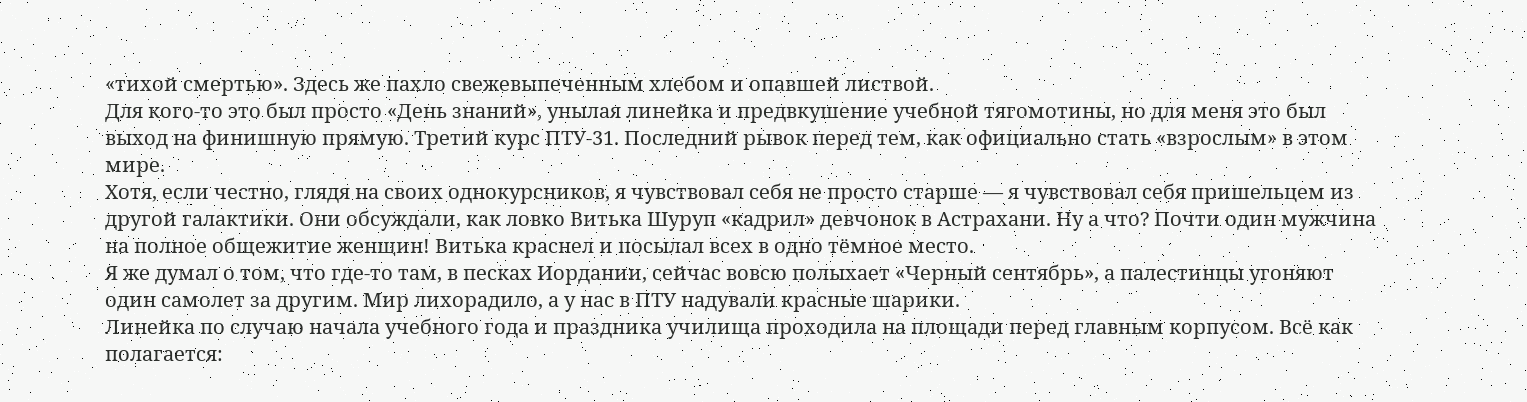«тихой смертью». Здесь же пахло свежевыпеченным хлебом и опавшей листвой.
Для кого-то это был просто «День знаний», унылая линейка и предвкушение учебной тягомотины, но для меня это был выход на финишную прямую. Третий курс ПТУ-31. Последний рывок перед тем, как официально стать «взрослым» в этом мире.
Хотя, если честно, глядя на своих однокурсников, я чувствовал себя не просто старше — я чувствовал себя пришельцем из другой галактики. Они обсуждали, как ловко Витька Шуруп «кадрил» девчонок в Астрахани. Ну а что? Почти один мужчина на полное общежитие женщин! Витька краснел и посылал всех в одно тёмное место.
Я же думал о том, что где-то там, в песках Иордании, сейчас вовсю полыхает «Черный сентябрь», а палестинцы угоняют один самолет за другим. Мир лихорадило, а у нас в ПТУ надували красные шарики.
Линейка по случаю начала учебного года и праздника училища проходила на площади перед главным корпусом. Всё как полагается: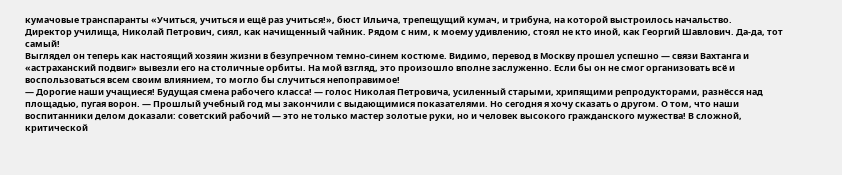кумачовые транспаранты «Учиться, учиться и ещё раз учиться!», бюст Ильича, трепещущий кумач, и трибуна, на которой выстроилось начальство.
Директор училища, Николай Петрович, сиял, как начищенный чайник. Рядом с ним, к моему удивлению, стоял не кто иной, как Георгий Шавлович. Да-да, тот самый!
Выглядел он теперь как настоящий хозяин жизни в безупречном темно-синем костюме. Видимо, перевод в Москву прошел успешно — связи Вахтанга и «астраханский подвиг» вывезли его на столичные орбиты. На мой взгляд, это произошло вполне заслуженно. Если бы он не смог организовать всё и воспользоваться всем своим влиянием, то могло бы случиться непоправимое!
— Дорогие наши учащиеся! Будущая смена рабочего класса! — голос Николая Петровича, усиленный старыми, хрипящими репродукторами, разнёсся над площадью, пугая ворон. — Прошлый учебный год мы закончили с выдающимися показателями. Но сегодня я хочу сказать о другом. О том, что наши воспитанники делом доказали: советский рабочий — это не только мастер золотые руки, но и человек высокого гражданского мужества! В сложной, критической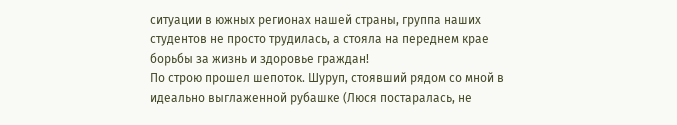ситуации в южных регионах нашей страны, группа наших студентов не просто трудилась, а стояла на переднем крае борьбы за жизнь и здоровье граждан!
По строю прошел шепоток. Шуруп, стоявший рядом со мной в идеально выглаженной рубашке (Люся постаралась, не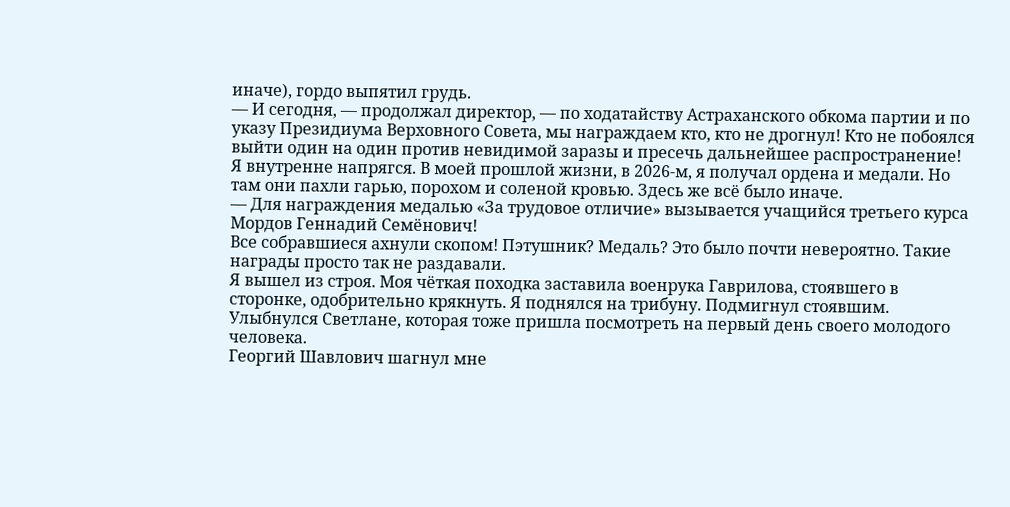иначе), гордо выпятил грудь.
— И сегодня, — продолжал директор, — по ходатайству Астраханского обкома партии и по указу Президиума Верховного Совета, мы награждаем кто, кто не дрогнул! Кто не побоялся выйти один на один против невидимой заразы и пресечь дальнейшее распространение!
Я внутренне напрягся. В моей прошлой жизни, в 2026-м, я получал ордена и медали. Но там они пахли гарью, порохом и соленой кровью. Здесь же всё было иначе.
— Для награждения медалью «За трудовое отличие» вызывается учащийся третьего курса Мордов Геннадий Семёнович!
Все собравшиеся ахнули скопом! Пэтушник? Медаль? Это было почти невероятно. Такие награды просто так не раздавали.
Я вышел из строя. Моя чёткая походка заставила военрука Гаврилова, стоявшего в сторонке, одобрительно крякнуть. Я поднялся на трибуну. Подмигнул стоявшим. Улыбнулся Светлане, которая тоже пришла посмотреть на первый день своего молодого человека.
Георгий Шавлович шагнул мне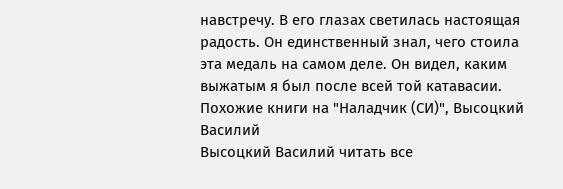навстречу. В его глазах светилась настоящая радость. Он единственный знал, чего стоила эта медаль на самом деле. Он видел, каким выжатым я был после всей той катавасии.
Похожие книги на "Наладчик (СИ)", Высоцкий Василий
Высоцкий Василий читать все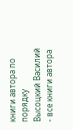книги автора по порядку
Высоцкий Василий - все книги автора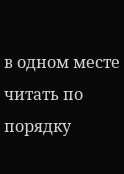в одном месте читать по порядку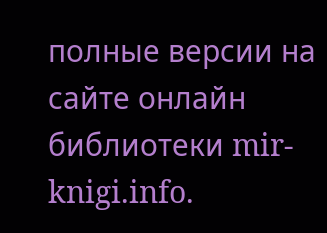полные версии на сайте онлайн библиотеки mir-knigi.info.